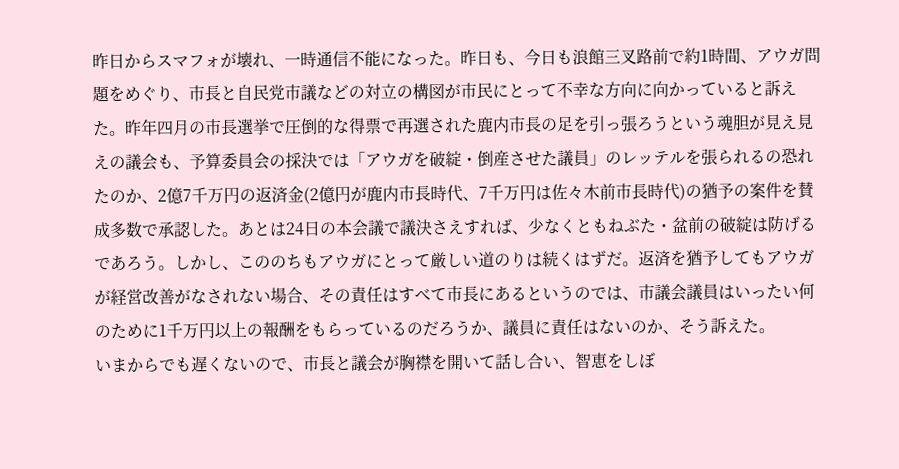昨日からスマフォが壊れ、一時通信不能になった。昨日も、今日も浪館三叉路前で約1時間、アウガ問題をめぐり、市長と自民党市議などの対立の構図が市民にとって不幸な方向に向かっていると訴えた。昨年四月の市長選挙で圧倒的な得票で再選された鹿内市長の足を引っ張ろうという魂胆が見え見えの議会も、予算委員会の採決では「アウガを破綻・倒産させた議員」のレッテルを張られるの恐れたのか、2億7千万円の返済金(2億円が鹿内市長時代、7千万円は佐々木前市長時代)の猶予の案件を賛成多数で承認した。あとは24日の本会議で議決さえすれば、少なくともねぶた・盆前の破綻は防げるであろう。しかし、こののちもアウガにとって厳しい道のりは続くはずだ。返済を猶予してもアウガが経営改善がなされない場合、その責任はすべて市長にあるというのでは、市議会議員はいったい何のために1千万円以上の報酬をもらっているのだろうか、議員に責任はないのか、そう訴えた。
いまからでも遅くないので、市長と議会が胸襟を開いて話し合い、智恵をしぼ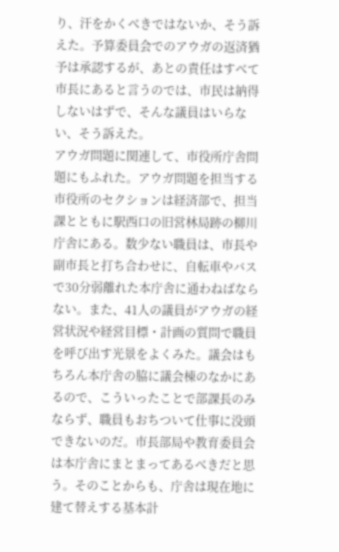り、汗をかくべきではないか、そう訴えた。予算委員会でのアウガの返済猶予は承認するが、あとの責任はすべて市長にあると言うのでは、市民は納得しないはずで、そんな議員はいらない、そう訴えた。
アウガ問題に関連して、市役所庁舎問題にもふれた。アウガ問題を担当する市役所のセクションは経済部で、担当課とともに駅西口の旧営林局跡の柳川庁舎にある。数少ない職員は、市長や副市長と打ち合わせに、自転車やバスで30分弱離れた本庁舎に通わねばならない。また、41人の議員がアウガの経営状況や経営目標・計画の質問で職員を呼び出す光景をよくみた。議会はもちろん本庁舎の脇に議会棟のなかにあるので、こういったことで部課長のみならず、職員もおちついて仕事に没頭できないのだ。市長部局や教育委員会は本庁舎にまとまってあるべきだと思う。そのことからも、庁舎は現在地に建て替えする基本計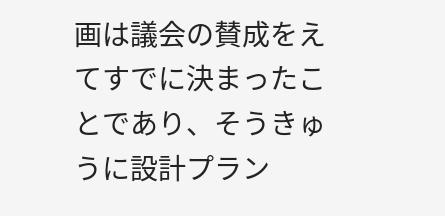画は議会の賛成をえてすでに決まったことであり、そうきゅうに設計プラン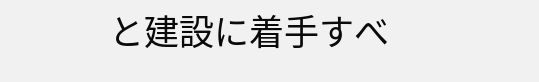と建設に着手すべ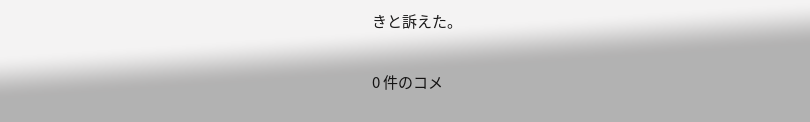きと訴えた。

0 件のコメ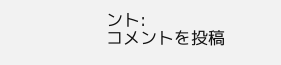ント:
コメントを投稿